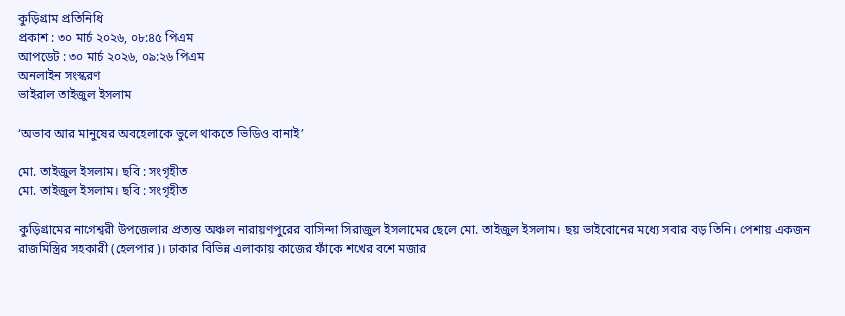কুড়িগ্রাম প্রতিনিধি
প্রকাশ : ৩০ মার্চ ২০২৬, ০৮:৪৫ পিএম
আপডেট : ৩০ মার্চ ২০২৬, ০৯:২৬ পিএম
অনলাইন সংস্করণ
ভাইরাল তাইজুল ইসলাম

‘অভাব আর মানুষের অবহেলাকে ভুলে থাকতে ভিডিও বানাই’

মো. তাইজুল ইসলাম। ছবি : সংগৃহীত
মো. তাইজুল ইসলাম। ছবি : সংগৃহীত

কুড়িগ্রামের নাগেশ্বরী উপজেলার প্রত্যন্ত অঞ্চল নারায়ণপুরের বাসিন্দা সিরাজুল ইসলামের ছেলে মো. তাইজুল ইসলাম। ছয় ভাইবোনের মধ্যে সবার বড় তিনি। পেশায় একজন রাজমিস্ত্রির সহকারী (হেলপার)। ঢাকার বিভিন্ন এলাকায় কাজের ফাঁকে শখের বশে মজার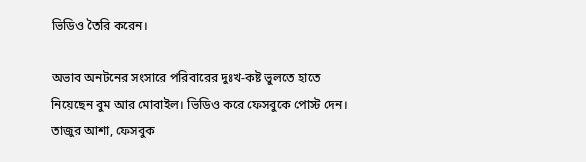ভিডিও তৈরি করেন।

অভাব অনটনের সংসারে পরিবারের দুঃখ-কষ্ট ভুলতে হাতে নিয়েছেন বুম আর মোবাইল। ভিডিও করে ফেসবুকে পোস্ট দেন। তাজুর আশা, ফেসবুক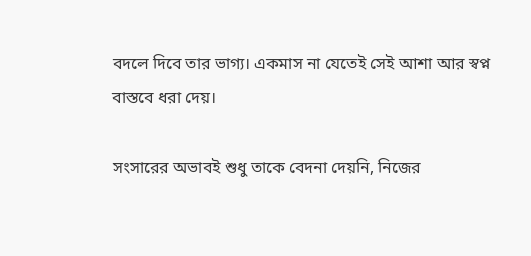বদলে দিবে তার ভাগ্য। একমাস না যেতেই সেই আশা আর স্বপ্ন বাস্তবে ধরা দেয়।

সংসারের অভাবই শুধু তাকে বেদনা দেয়নি, নিজের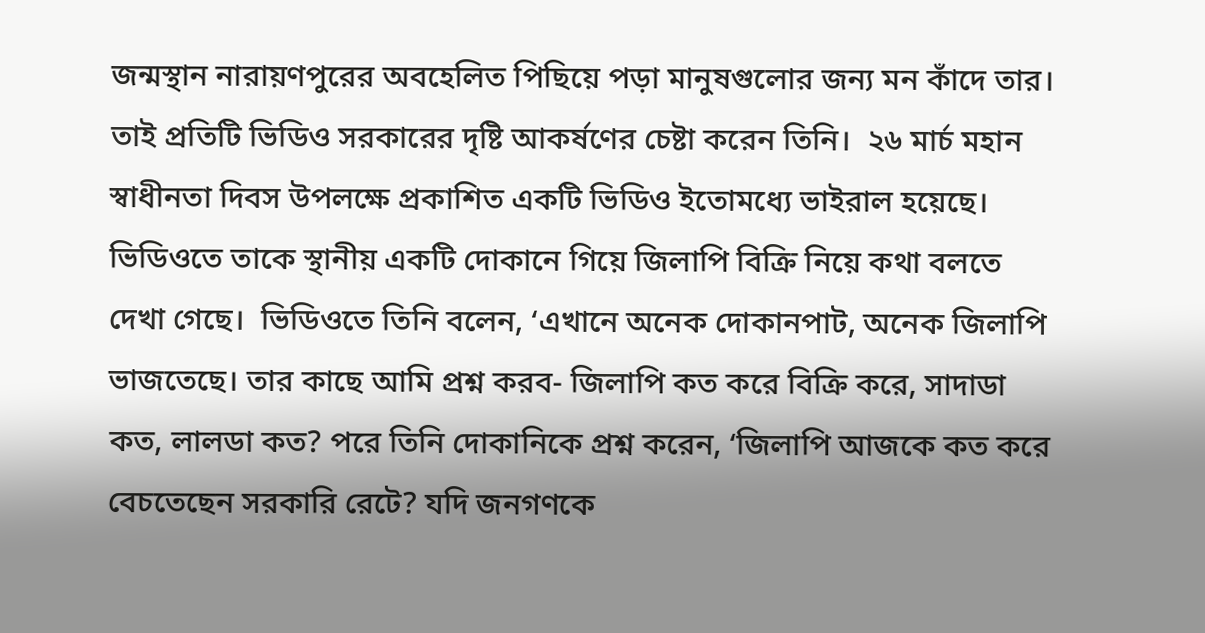জন্মস্থান নারায়ণপুরের অবহেলিত পিছিয়ে পড়া মানুষগুলোর জন্য মন কাঁদে তার। তাই প্রতিটি ভিডিও সরকারের দৃষ্টি আকর্ষণের চেষ্টা করেন তিনি।  ২৬ মার্চ মহান স্বাধীনতা দিবস উপলক্ষে প্রকাশিত একটি ভিডিও ইতোমধ্যে ভাইরাল হয়েছে। ভিডিওতে তাকে স্থানীয় একটি দোকানে গিয়ে জিলাপি বিক্রি নিয়ে কথা বলতে দেখা গেছে।  ভিডিওতে তিনি বলেন, ‘এখানে অনেক দোকানপাট, অনেক জিলাপি ভাজতেছে। তার কাছে আমি প্রশ্ন করব- জিলাপি কত করে বিক্রি করে, সাদাডা কত, লালডা কত? পরে তিনি দোকানিকে প্রশ্ন করেন, ‘জিলাপি আজকে কত করে বেচতেছেন সরকারি রেটে? যদি জনগণকে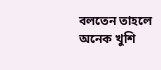বলতেন তাহলে অনেক খুশি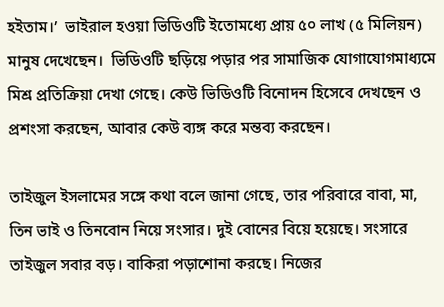হইতাম।’  ভাইরাল হওয়া ভিডিওটি ইতোমধ্যে প্রায় ৫০ লাখ (৫ মিলিয়ন) মানুষ দেখেছেন।  ভিডিওটি ছড়িয়ে পড়ার পর সামাজিক যোগাযোগমাধ্যমে মিশ্র প্রতিক্রিয়া দেখা গেছে। কেউ ভিডিওটি বিনোদন হিসেবে দেখছেন ও প্রশংসা করছেন, আবার কেউ ব্যঙ্গ করে মন্তব্য করছেন।

তাইজুল ইসলামের সঙ্গে কথা বলে জানা গেছে, তার পরিবারে বাবা, মা, তিন ভাই ও তিনবোন নিয়ে সংসার। দুই বোনের বিয়ে হয়েছে। সংসারে তাইজুল সবার বড়। বাকিরা পড়াশোনা করছে। নিজের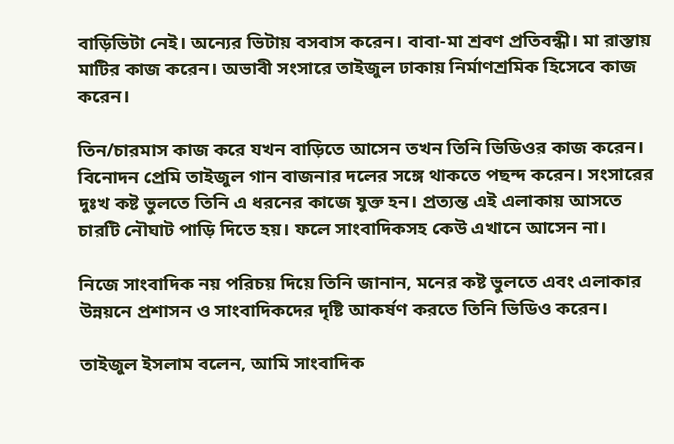বাড়িভিটা নেই। অন্যের ভিটায় বসবাস করেন। বাবা-মা শ্রবণ প্রতিবন্ধী। মা রাস্তায় মাটির কাজ করেন। অভাবী সংসারে তাইজুল ঢাকায় নির্মাণশ্রমিক হিসেবে কাজ করেন।

তিন/চারমাস কাজ করে যখন বাড়িতে আসেন তখন তিনি ভিডিওর কাজ করেন। বিনোদন প্রেমি তাইজুল গান বাজনার দলের সঙ্গে থাকতে পছন্দ করেন। সংসারের দুঃখ কষ্ট ভুলতে তিনি এ ধরনের কাজে যুক্ত হন। প্রত্যন্ত এই এলাকায় আসতে চারটি নৌঘাট পাড়ি দিতে হয়। ফলে সাংবাদিকসহ কেউ এখানে আসেন না।

নিজে সাংবাদিক নয় পরিচয় দিয়ে তিনি জানান, মনের কষ্ট ভুলতে এবং এলাকার উন্নয়নে প্রশাসন ও সাংবাদিকদের দৃষ্টি আকর্ষণ করতে তিনি ভিডিও করেন।

তাইজুল ইসলাম বলেন, আমি সাংবাদিক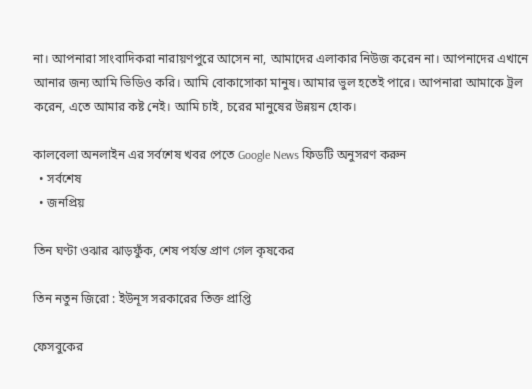না। আপনারা সাংবাদিকরা নারায়ণপুরে আসেন না, আমাদের এলাকার নিউজ করেন না। আপনাদের এখানে আনার জন্য আমি ভিডিও করি। আমি বোকাসোকা মানুষ। আমার ভুল হতেই পারে। আপনারা আমাকে ট্রল করেন, এতে আমার কষ্ট নেই। আমি চাই, চরের মানুষের উন্নয়ন হোক।

কালবেলা অনলাইন এর সর্বশেষ খবর পেতে Google News ফিডটি অনুসরণ করুন
  • সর্বশেষ
  • জনপ্রিয়

তিন ঘণ্টা ওঝার ঝাড়ফুঁক, শেষ পর্যন্ত প্রাণ গেল কৃষকের

তিন নতুন জিরো : ইউনূস সরকারের তিক্ত প্রাপ্তি

ফেসবুকের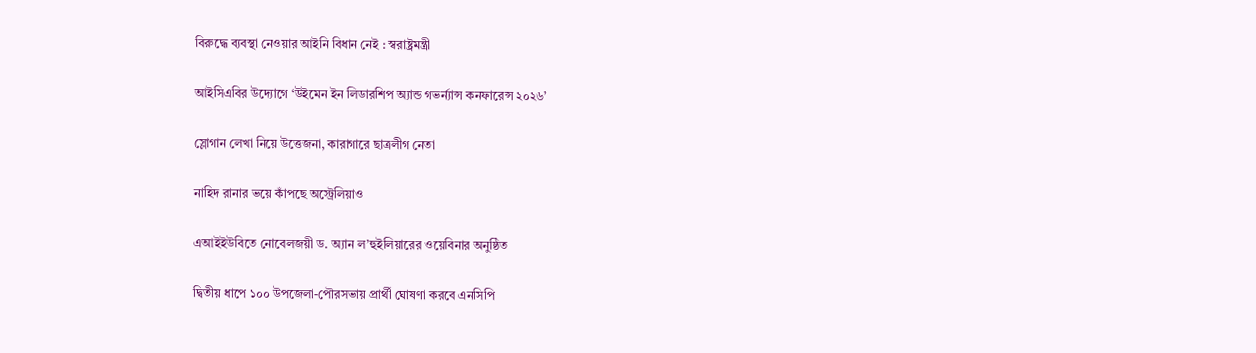বিরুদ্ধে ব্যবস্থা নেওয়ার আইনি বিধান নেই : স্বরাষ্ট্রমন্ত্রী

আইসিএবির উদ্যোগে ‘উইমেন ইন লিডারশিপ অ্যান্ড গভর্ন্যান্স কনফারেন্স ২০২৬’

স্লোগান লেখা নিয়ে উত্তেজনা, কারাগারে ছাত্রলীগ নেতা

নাহিদ রানার ভয়ে কাঁপছে অস্ট্রেলিয়াও

এআইইউবিতে নোবেলজয়ী ড. অ্যান ল’হুইলিয়ারের ওয়েবিনার অনুষ্ঠিত

দ্বিতীয় ধাপে ১০০ উপজেলা-পৌরসভায় প্রার্থী ঘোষণা করবে এনসিপি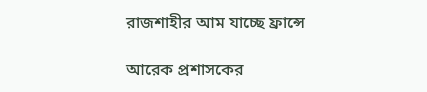রাজশাহীর আম যাচ্ছে ফ্রান্সে

আরেক প্রশাসকের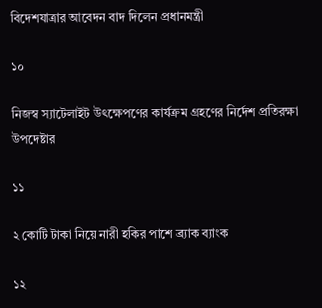বিদেশযাত্রার আবেদন বাদ দিলেন প্রধানমন্ত্রী

১০

নিজস্ব স্যাটেলাইট উৎক্ষেপণের কার্যক্রম গ্রহণের নির্দেশ প্রতিরক্ষা উপদেষ্টার

১১

২ কোটি টাকা নিয়ে নারী হকির পাশে ব্র্যাক ব্যাংক

১২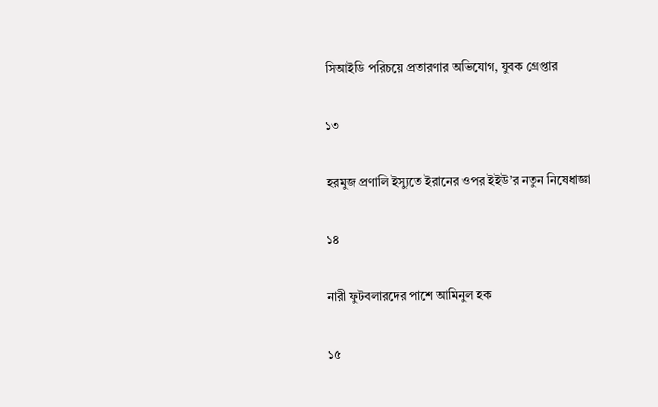সিআইডি পরিচয়ে প্রতারণার অভিযোগ, যুবক গ্রেপ্তার

১৩

হরমুজ প্রণালি ইস্যুতে ইরানের ওপর ইইউ’র নতুন নিষেধাজ্ঞা

১৪

নারী ফুটবলারদের পাশে আমিনুল হক

১৫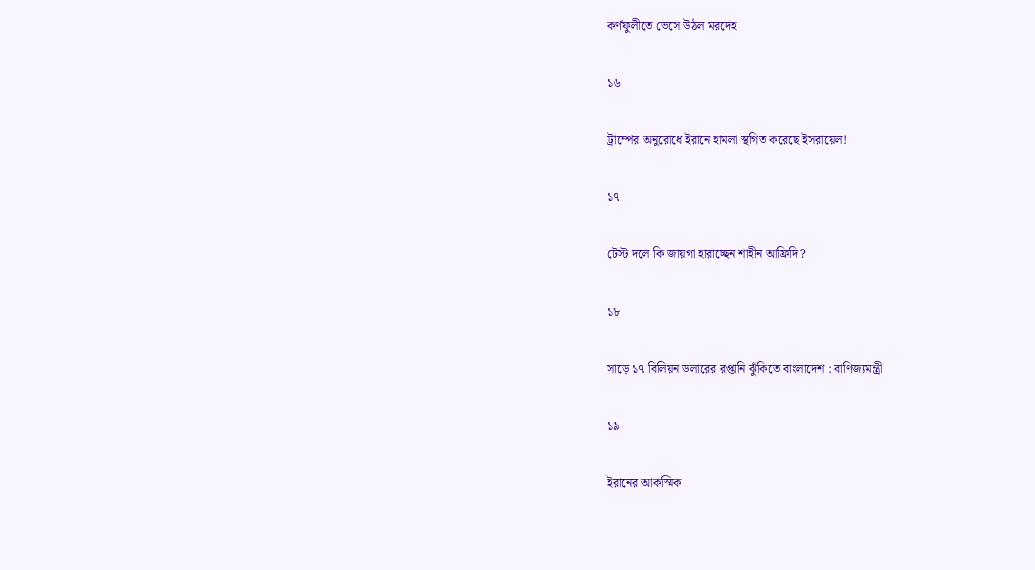কর্ণফুলীতে ভেসে উঠল মরদেহ

১৬

ট্রাম্পের অনুরোধে ইরানে হামলা স্থগিত করেছে ইসরায়েল!

১৭

টেস্ট দলে কি জায়গা হারাচ্ছেন শাহীন আফ্রিদি?

১৮

সাড়ে ১৭ বিলিয়ন ডলারের রপ্তানি ঝুঁকিতে বাংলাদেশ : বাণিজ্যমন্ত্রী

১৯

ইরানের আকস্মিক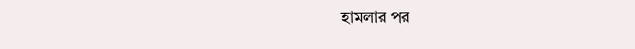হামলার পর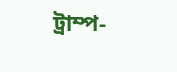ট্রাম্প-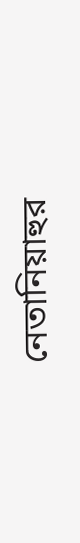নেতানিয়াহুর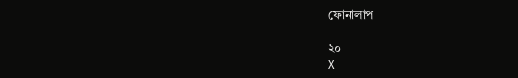ফোনালাপ

২০
X